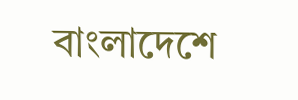বাংলাদেশে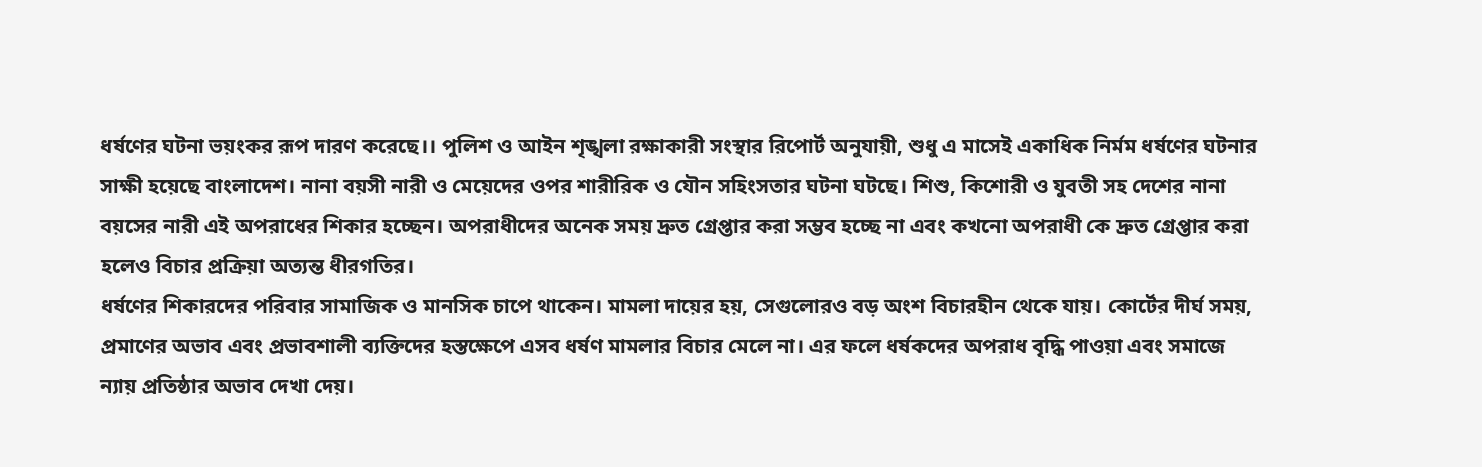ধর্ষণের ঘটনা ভয়ংকর রূপ দারণ করেছে।। পুলিশ ও আইন শৃঙ্খলা রক্ষাকারী সংস্থার রিপোর্ট অনুযায়ী, শুধু এ মাসেই একাধিক নির্মম ধর্ষণের ঘটনার সাক্ষী হয়েছে বাংলাদেশ। নানা বয়সী নারী ও মেয়েদের ওপর শারীরিক ও যৌন সহিংসতার ঘটনা ঘটছে। শিশু, কিশোরী ও যুবতী সহ দেশের নানা বয়সের নারী এই অপরাধের শিকার হচ্ছেন। অপরাধীদের অনেক সময় দ্রুত গ্রেপ্তার করা সম্ভব হচ্ছে না এবং কখনো অপরাধী কে দ্রুত গ্রেপ্তার করা হলেও বিচার প্রক্রিয়া অত্যন্ত ধীরগতির।
ধর্ষণের শিকারদের পরিবার সামাজিক ও মানসিক চাপে থাকেন। মামলা দায়ের হয়, সেগুলোরও বড় অংশ বিচারহীন থেকে যায়। কোর্টের দীর্ঘ সময়, প্রমাণের অভাব এবং প্রভাবশালী ব্যক্তিদের হস্তক্ষেপে এসব ধর্ষণ মামলার বিচার মেলে না। এর ফলে ধর্ষকদের অপরাধ বৃদ্ধি পাওয়া এবং সমাজে ন্যায় প্রতিষ্ঠার অভাব দেখা দেয়।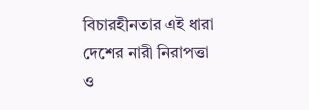বিচারহীনতার এই ধারা দেশের নারী নিরাপত্তা ও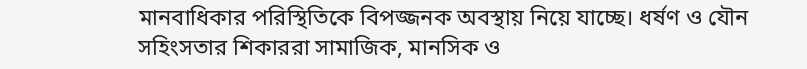মানবাধিকার পরিস্থিতিকে বিপজ্জনক অবস্থায় নিয়ে যাচ্ছে। ধর্ষণ ও যৌন সহিংসতার শিকাররা সামাজিক, মানসিক ও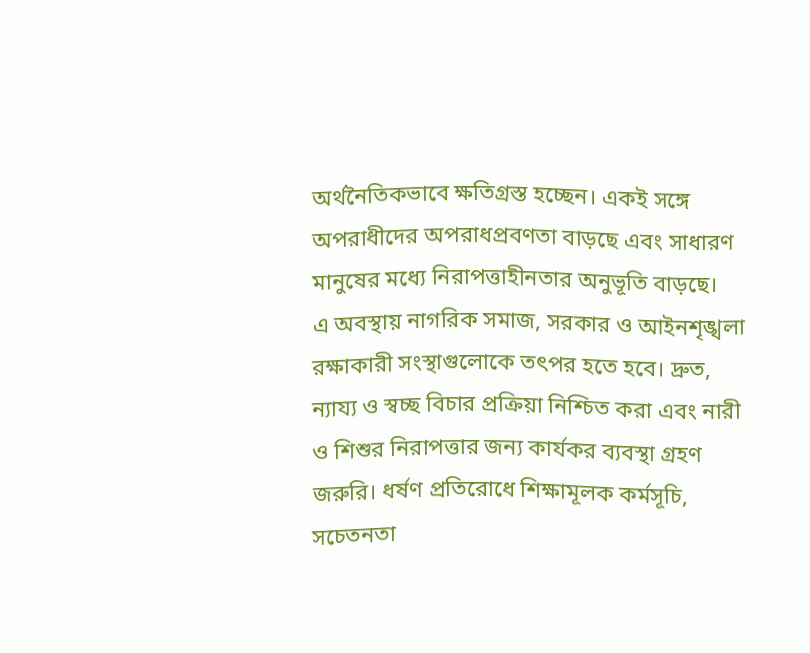অর্থনৈতিকভাবে ক্ষতিগ্রস্ত হচ্ছেন। একই সঙ্গে অপরাধীদের অপরাধপ্রবণতা বাড়ছে এবং সাধারণ মানুষের মধ্যে নিরাপত্তাহীনতার অনুভূতি বাড়ছে।
এ অবস্থায় নাগরিক সমাজ, সরকার ও আইনশৃঙ্খলা রক্ষাকারী সংস্থাগুলোকে তৎপর হতে হবে। দ্রুত, ন্যায্য ও স্বচ্ছ বিচার প্রক্রিয়া নিশ্চিত করা এবং নারী ও শিশুর নিরাপত্তার জন্য কার্যকর ব্যবস্থা গ্রহণ জরুরি। ধর্ষণ প্রতিরোধে শিক্ষামূলক কর্মসূচি, সচেতনতা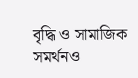বৃদ্ধি ও সামাজিক সমর্থনও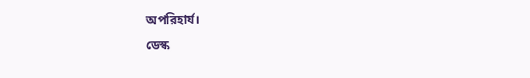অপরিহার্য।
ডেস্ক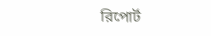রিপোর্ট